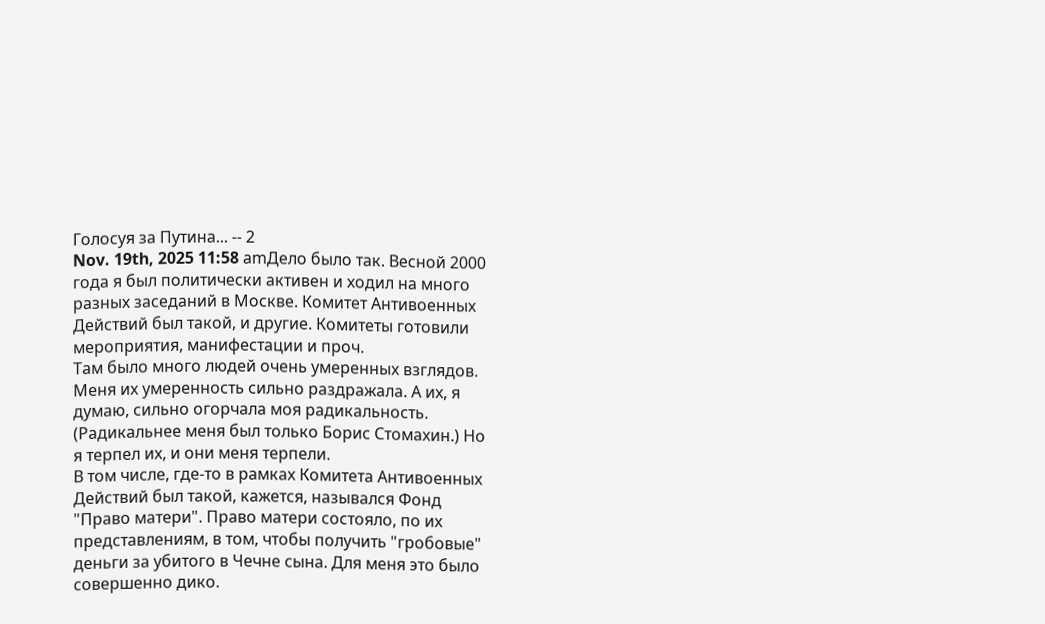Голосуя за Путина... -- 2
Nov. 19th, 2025 11:58 amДело было так. Весной 2000 года я был политически активен и ходил на много разных заседаний в Москве. Комитет Антивоенных Действий был такой, и другие. Комитеты готовили мероприятия, манифестации и проч.
Там было много людей очень умеренных взглядов. Меня их умеренность сильно раздражала. А их, я думаю, сильно огорчала моя радикальность. (Радикальнее меня был только Борис Стомахин.) Но я терпел их, и они меня терпели.
В том числе, где-то в рамках Комитета Антивоенных Действий был такой, кажется, назывался Фонд "Право матери". Право матери состояло, по их представлениям, в том, чтобы получить "гробовые" деньги за убитого в Чечне сына. Для меня это было совершенно дико.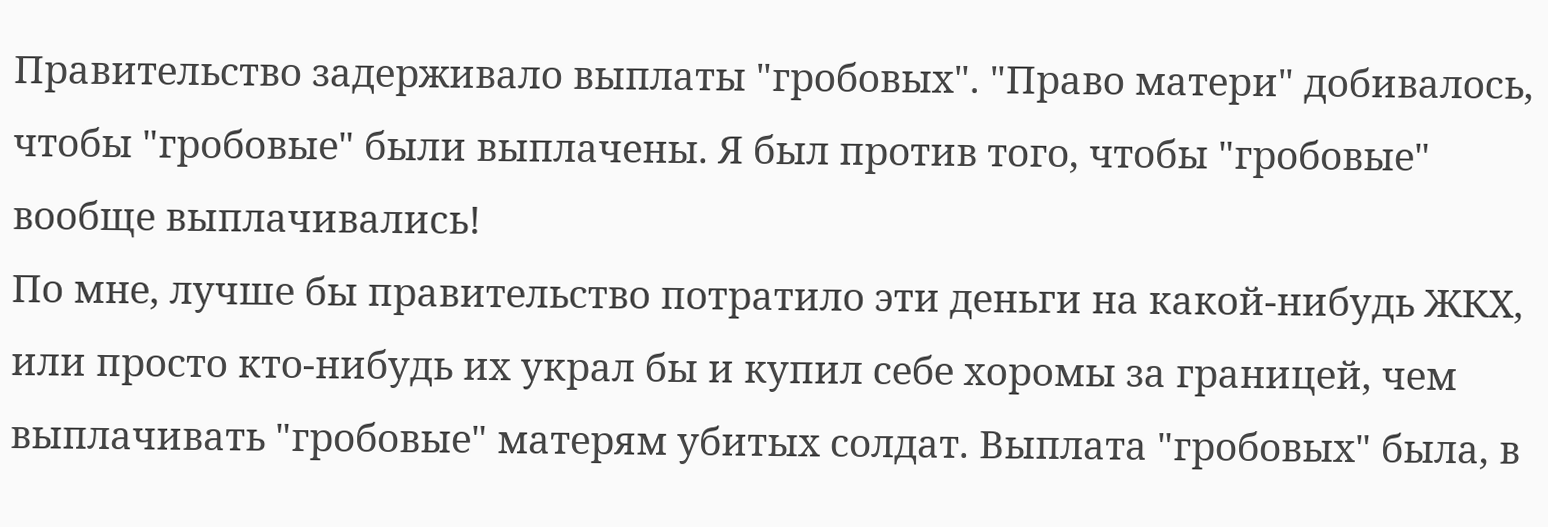Правительство задерживало выплаты "гробовых". "Право матери" добивалось, чтобы "гробовые" были выплачены. Я был против того, чтобы "гробовые" вообще выплачивались!
По мне, лучше бы правительство потратило эти деньги на какой-нибудь ЖКХ, или просто кто-нибудь их украл бы и купил себе хоромы за границей, чем выплачивать "гробовые" матерям убитых солдат. Выплата "гробовых" была, в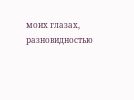моих глазах, разновидностью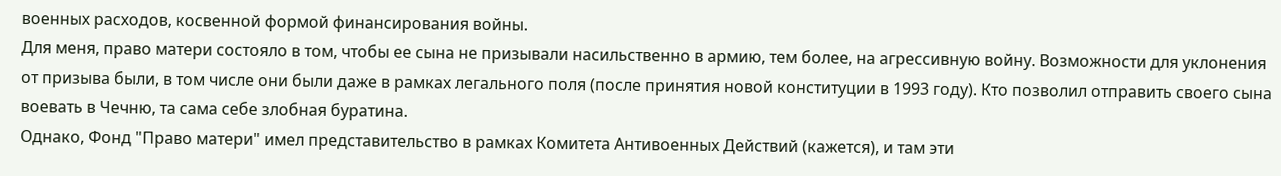военных расходов, косвенной формой финансирования войны.
Для меня, право матери состояло в том, чтобы ее сына не призывали насильственно в армию, тем более, на агрессивную войну. Возможности для уклонения от призыва были, в том числе они были даже в рамках легального поля (после принятия новой конституции в 1993 году). Кто позволил отправить своего сына воевать в Чечню, та сама себе злобная буратина.
Однако, Фонд "Право матери" имел представительство в рамках Комитета Антивоенных Действий (кажется), и там эти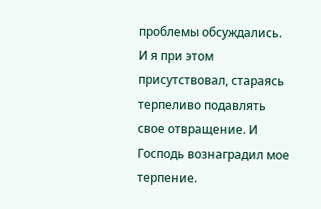проблемы обсуждались. И я при этом присутствовал, стараясь терпеливо подавлять свое отвращение. И Господь вознаградил мое терпение.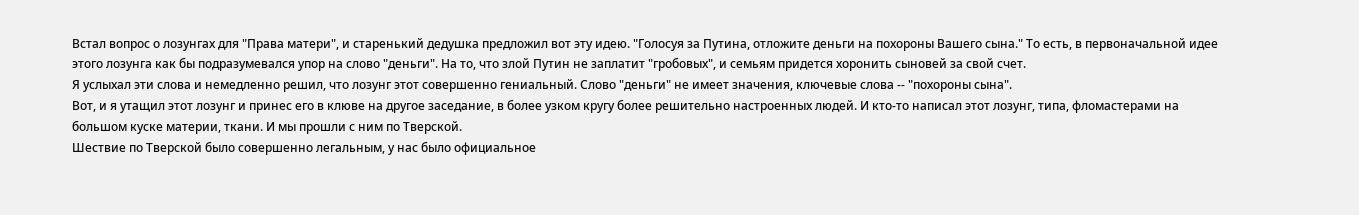Встал вопрос о лозунгах для "Права матери", и старенький дедушка предложил вот эту идею. "Голосуя за Путина, отложите деньги на похороны Вашего сына." То есть, в первоначальной идее этого лозунга как бы подразумевался упор на слово "деньги". На то, что злой Путин не заплатит "гробовых", и семьям придется хоронить сыновей за свой счет.
Я услыхал эти слова и немедленно решил, что лозунг этот совершенно гениальный. Слово "деньги" не имеет значения, ключевые слова -- "похороны сына".
Вот, и я утащил этот лозунг и принес его в клюве на другое заседание, в более узком кругу более решительно настроенных людей. И кто-то написал этот лозунг, типа, фломастерами на большом куске материи, ткани. И мы прошли с ним по Тверской.
Шествие по Тверской было совершенно легальным, у нас было официальное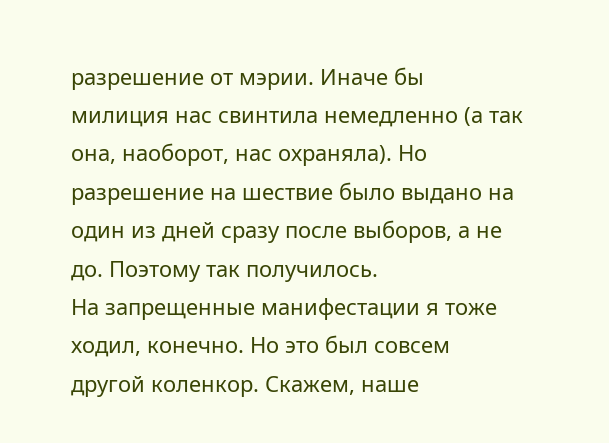разрешение от мэрии. Иначе бы милиция нас свинтила немедленно (а так она, наоборот, нас охраняла). Но разрешение на шествие было выдано на один из дней сразу после выборов, а не до. Поэтому так получилось.
На запрещенные манифестации я тоже ходил, конечно. Но это был совсем другой коленкор. Скажем, наше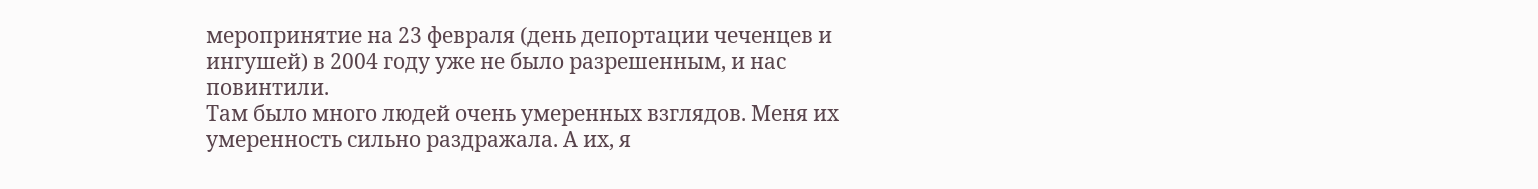меропринятие на 23 февраля (день депортации чеченцев и ингушей) в 2004 году уже не было разрешенным, и нас повинтили.
Там было много людей очень умеренных взглядов. Меня их умеренность сильно раздражала. А их, я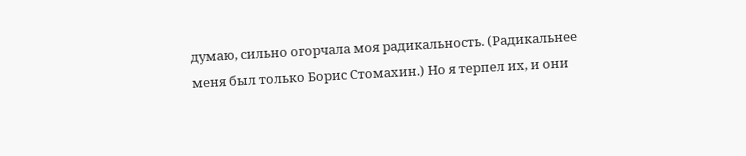думаю, сильно огорчала моя радикальность. (Радикальнее меня был только Борис Стомахин.) Но я терпел их, и они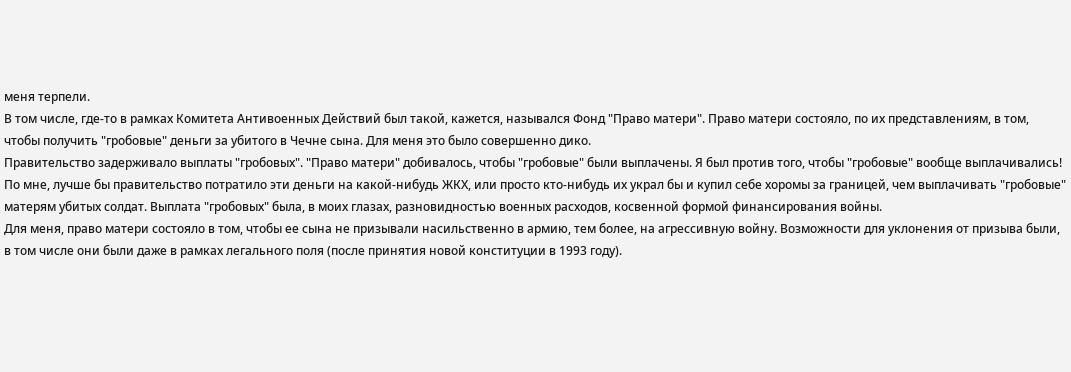меня терпели.
В том числе, где-то в рамках Комитета Антивоенных Действий был такой, кажется, назывался Фонд "Право матери". Право матери состояло, по их представлениям, в том, чтобы получить "гробовые" деньги за убитого в Чечне сына. Для меня это было совершенно дико.
Правительство задерживало выплаты "гробовых". "Право матери" добивалось, чтобы "гробовые" были выплачены. Я был против того, чтобы "гробовые" вообще выплачивались!
По мне, лучше бы правительство потратило эти деньги на какой-нибудь ЖКХ, или просто кто-нибудь их украл бы и купил себе хоромы за границей, чем выплачивать "гробовые" матерям убитых солдат. Выплата "гробовых" была, в моих глазах, разновидностью военных расходов, косвенной формой финансирования войны.
Для меня, право матери состояло в том, чтобы ее сына не призывали насильственно в армию, тем более, на агрессивную войну. Возможности для уклонения от призыва были, в том числе они были даже в рамках легального поля (после принятия новой конституции в 1993 году).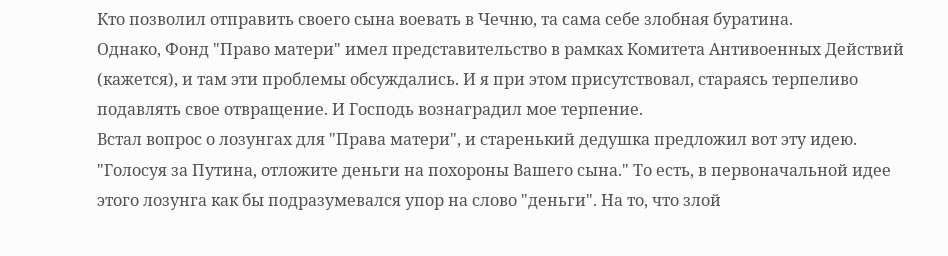Кто позволил отправить своего сына воевать в Чечню, та сама себе злобная буратина.
Однако, Фонд "Право матери" имел представительство в рамках Комитета Антивоенных Действий (кажется), и там эти проблемы обсуждались. И я при этом присутствовал, стараясь терпеливо подавлять свое отвращение. И Господь вознаградил мое терпение.
Встал вопрос о лозунгах для "Права матери", и старенький дедушка предложил вот эту идею. "Голосуя за Путина, отложите деньги на похороны Вашего сына." То есть, в первоначальной идее этого лозунга как бы подразумевался упор на слово "деньги". На то, что злой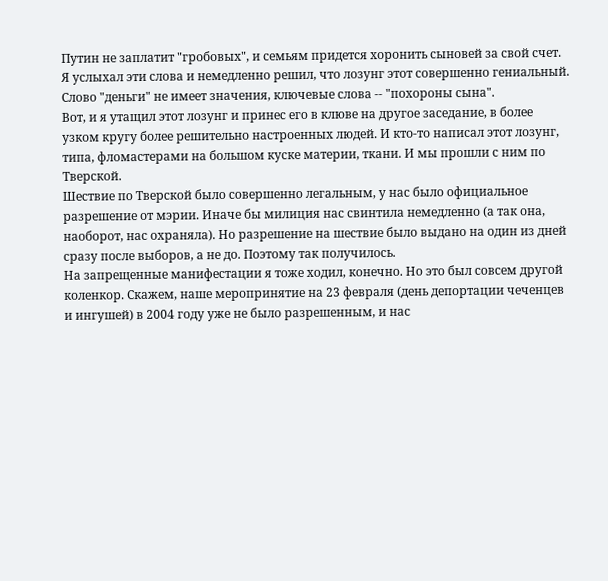Путин не заплатит "гробовых", и семьям придется хоронить сыновей за свой счет.
Я услыхал эти слова и немедленно решил, что лозунг этот совершенно гениальный. Слово "деньги" не имеет значения, ключевые слова -- "похороны сына".
Вот, и я утащил этот лозунг и принес его в клюве на другое заседание, в более узком кругу более решительно настроенных людей. И кто-то написал этот лозунг, типа, фломастерами на большом куске материи, ткани. И мы прошли с ним по Тверской.
Шествие по Тверской было совершенно легальным, у нас было официальное разрешение от мэрии. Иначе бы милиция нас свинтила немедленно (а так она, наоборот, нас охраняла). Но разрешение на шествие было выдано на один из дней сразу после выборов, а не до. Поэтому так получилось.
На запрещенные манифестации я тоже ходил, конечно. Но это был совсем другой коленкор. Скажем, наше меропринятие на 23 февраля (день депортации чеченцев и ингушей) в 2004 году уже не было разрешенным, и нас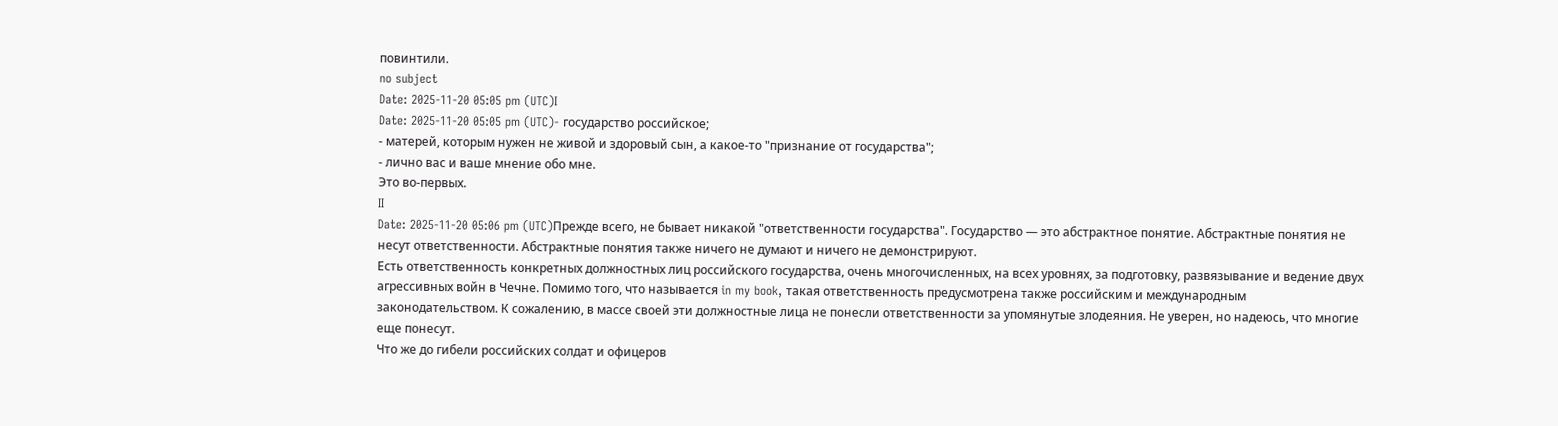повинтили.
no subject
Date: 2025-11-20 05:05 pm (UTC)I
Date: 2025-11-20 05:05 pm (UTC)- государство российское;
- матерей, которым нужен не живой и здоровый сын, а какое-то "признание от государства";
- лично вас и ваше мнение обо мне.
Это во-первых.
II
Date: 2025-11-20 05:06 pm (UTC)Прежде всего, не бывает никакой "ответственности государства". Государство — это абстрактное понятие. Абстрактные понятия не несут ответственности. Абстрактные понятия также ничего не думают и ничего не демонстрируют.
Есть ответственность конкретных должностных лиц российского государства, очень многочисленных, на всех уровнях, за подготовку, развязывание и ведение двух агрессивных войн в Чечне. Помимо того, что называется in my book, такая ответственность предусмотрена также российским и международным законодательством. К сожалению, в массе своей эти должностные лица не понесли ответственности за упомянутые злодеяния. Не уверен, но надеюсь, что многие еще понесут.
Что же до гибели российских солдат и офицеров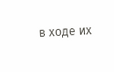в ходе их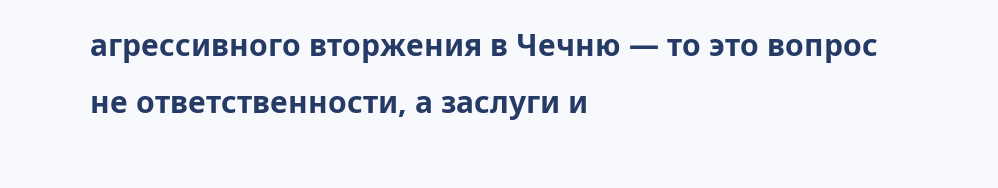агрессивного вторжения в Чечню — то это вопрос не ответственности, а заслуги и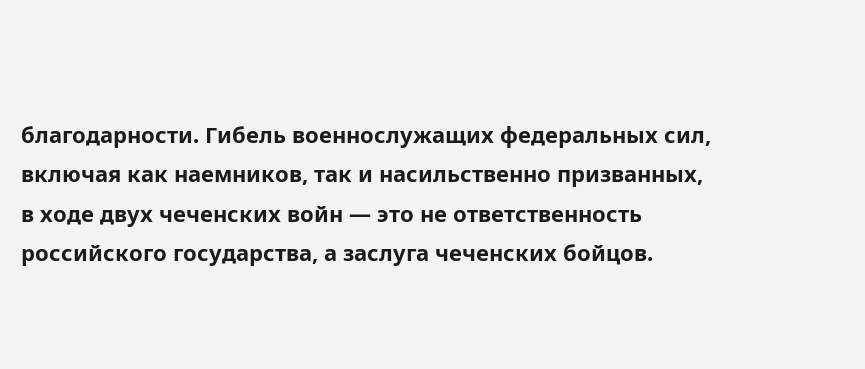благодарности. Гибель военнослужащих федеральных сил, включая как наемников, так и насильственно призванных, в ходе двух чеченских войн — это не ответственность российского государства, а заслуга чеченских бойцов.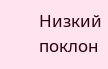Низкий поклон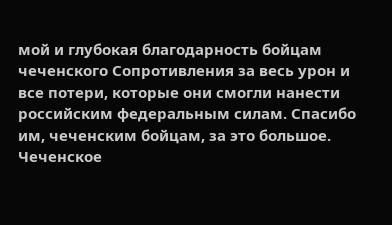мой и глубокая благодарность бойцам чеченского Сопротивления за весь урон и все потери, которые они смогли нанести российским федеральным силам. Спасибо им, чеченским бойцам, за это большое.
Чеченское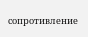сопротивление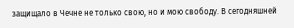защищало в Чечне не только свою, но и мою свободу. В сегодняшней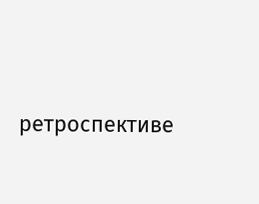ретроспективе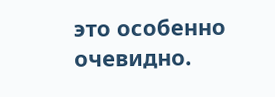это особенно очевидно.